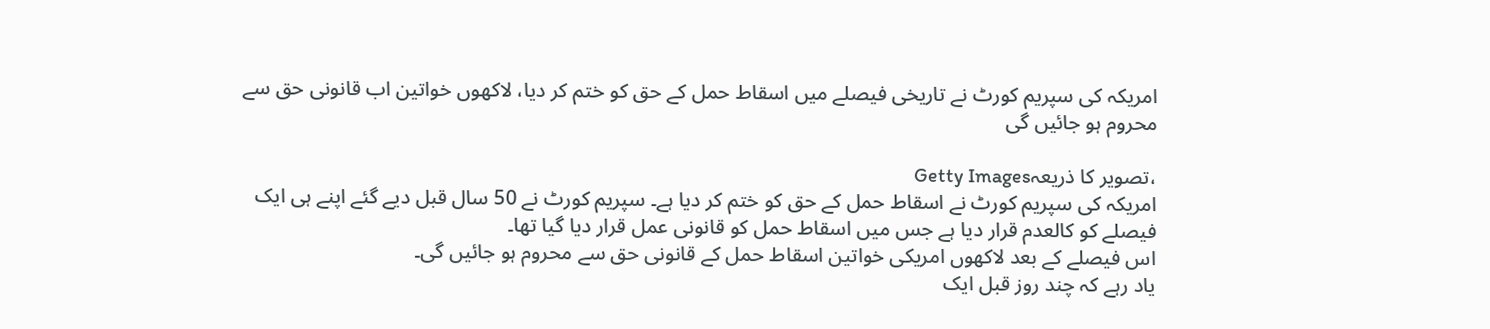امریکہ کی سپریم کورٹ نے تاریخی فیصلے میں اسقاط حمل کے حق کو ختم کر دیا، لاکھوں خواتین اب قانونی حق سے محروم ہو جائیں گی

،تصویر کا ذریعہGetty Images
امریکہ کی سپریم کورٹ نے اسقاط حمل کے حق کو ختم کر دیا ہے۔ سپریم کورٹ نے 50 سال قبل دیے گئے اپنے ہی ایک فیصلے کو کالعدم قرار دیا ہے جس میں اسقاط حمل کو قانونی عمل قرار دیا گیا تھا۔
اس فیصلے کے بعد لاکھوں امریکی خواتین اسقاط حمل کے قانونی حق سے محروم ہو جائیں گی۔
یاد رہے کہ چند روز قبل ایک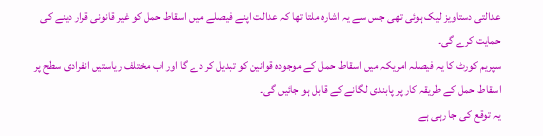عدالتی دستاویز لیک ہوئی تھی جس سے یہ اشارہ ملتا تھا کہ عدالت اپنے فیصلے میں اسقاط حمل کو غیر قانونی قرار دینے کی حمایت کرے گی۔
سپریم کورٹ کا یہ فیصلہ امریکہ میں اسقاط حمل کے موجودہ قوانین کو تبدیل کر دے گا اور اب مختلف ریاستیں انفرادی سطح پر اسقاط حمل کے طریقہ کار پر پابندی لگانے کے قابل ہو جائیں گی۔
یہ توقع کی جا رہی ہے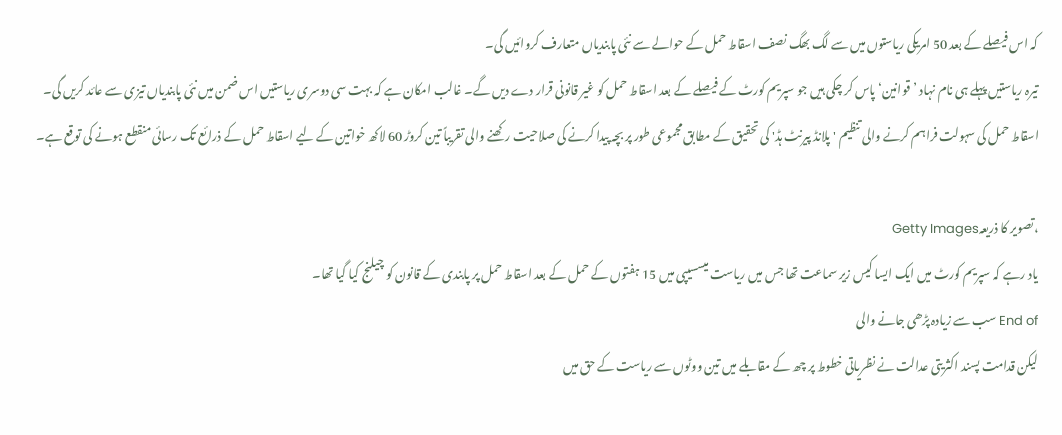کہ اس فیصلے کے بعد 50 امریکی ریاستوں میں سے لگ بھگ نصف اسقاط حمل کے حوالے سے نئی پابندیاں متعارف کروائیں گی۔
تیرہ ریاستیں پہلے ہی نام نہاد ’قوانین‘ پاس کر چکی ہیں جو سپریم کورٹ کے فیصلے کے بعد اسقاط حمل کو غیر قانونی قرار دے دیں گے۔ غالب امکان ہے کہ بہت سی دوسری ریاستیں اس ضمن میں نئی پابندیاں تیزی سے عائد کریں گی۔
اسقاط حمل کی سہولت فراہم کرنے والی تنظیم 'پلانڈ پیرنٹ ہڈ' کی تحقیق کے مطابق مجموعی طور پر بچہ پیدا کرنے کی صلاحیت رکھنے والی تقریباً تین کروڑ 60 لاکھ خواتین کے لیے اسقاط حمل کے ذرائع تک رسائی منقطع ہونے کی توقع ہے۔

،تصویر کا ذریعہGetty Images
یاد رہے کہ سپریم کورٹ میں ایک ایسا کیس زیر سماعت تھا جس میں ریاست میسسیپی میں 15 ہفتوں کے حمل کے بعد اسقاط حمل پر پابندی کے قانون کو چیلنج کیا گیا تھا۔
End of سب سے زیادہ پڑھی جانے والی
لیکن قدامت پسند اکثریتی عدالت نے نظریاتی خطوط پر چھ کے مقابلے میں تین ووٹوں سے ریاست کے حق میں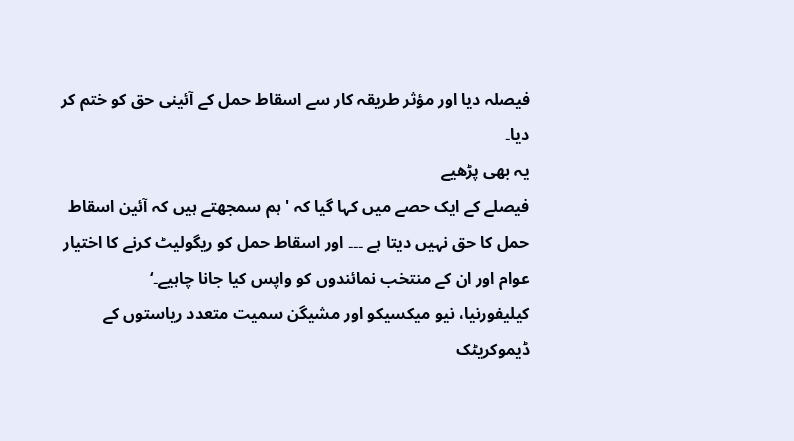فیصلہ دیا اور مؤثر طریقہ کار سے اسقاط حمل کے آئینی حق کو ختم کر دیا۔
یہ بھی پڑھیے
فیصلے کے ایک حصے میں کہا گیا کہ 'ہم سمجھتے ہیں کہ آئین اسقاط حمل کا حق نہیں دیتا ہے ۔۔۔ اور اسقاط حمل کو ریگولیٹ کرنے کا اختیار عوام اور ان کے منتخب نمائندوں کو واپس کیا جانا چاہیے۔‘
کیلیفورنیا، نیو میکسیکو اور مشیگن سمیت متعدد ریاستوں کے ڈیموکریٹک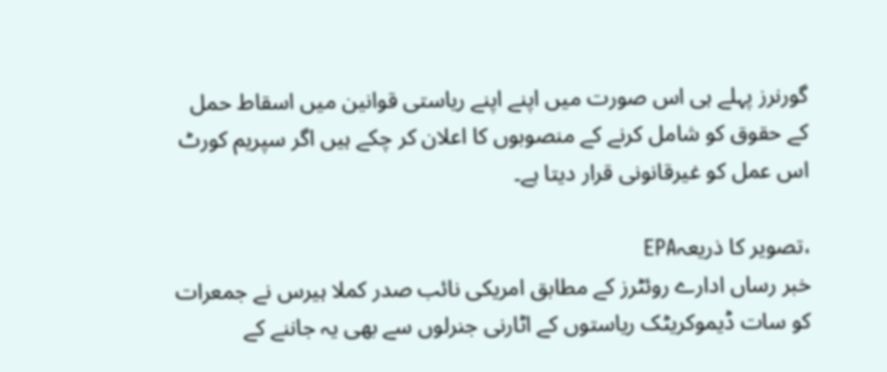گورنرز پہلے ہی اس صورت میں اپنے اپنے ریاستی قوانین میں اسقاط حمل کے حقوق کو شامل کرنے کے منصوبوں کا اعلان کر چکے ہیں اگر سپریم کورٹ اس عمل کو غیرقانونی قرار دیتا ہے۔

،تصویر کا ذریعہEPA
خبر رساں ادارے روئٹرز کے مطابق امریکی نائب صدر کملا ہیرس نے جمعرات کو سات ڈیموکریٹک ریاستوں کے اٹارنی جنرلوں سے بھی یہ جاننے کے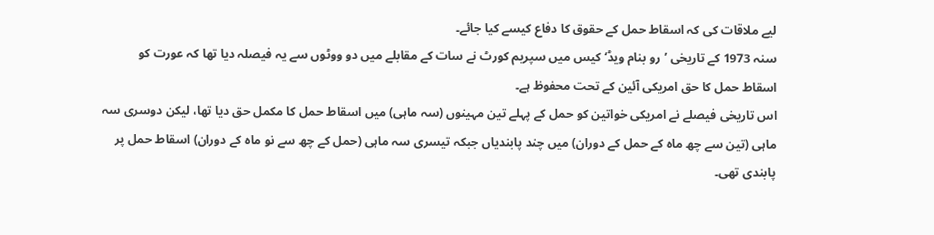لیے ملاقات کی کہ اسقاط حمل کے حقوق کا دفاع کیسے کیا جائے۔
سنہ 1973 کے تاریخی ’رو بنام ویڈ‘ کیس میں سپریم کورٹ نے سات کے مقابلے میں دو ووٹوں سے یہ فیصلہ دیا تھا کہ عورت کو اسقاط حمل کا حق امریکی آئین کے تحت محفوظ ہے۔
اس تاریخی فیصلے نے امریکی خواتین کو حمل کے پہلے تین مہینوں (سہ ماہی) میں اسقاط حمل کا مکمل حق دیا تھا، لیکن دوسری سہ ماہی (تین سے چھ ماہ کے حمل کے دوران) میں چند پابندیاں جبکہ تیسری سہ ماہی (حمل کے چھ سے نو ماہ کے دوران) اسقاط حمل پر پابندی تھی۔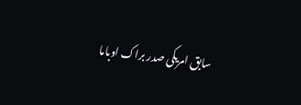سابق امریکی صدر براک اوباما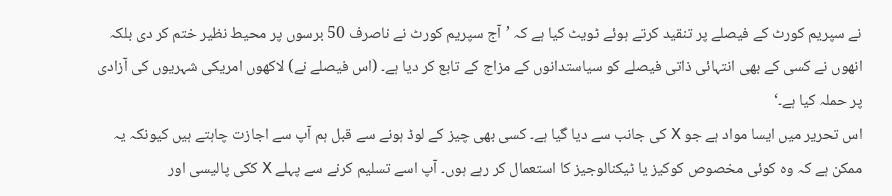نے سپریم کورٹ کے فیصلے پر تنقید کرتے ہوئے ٹویٹ کیا ہے کہ ’آج سپریم کورٹ نے ناصرف 50 برسوں پر محیط نظیر ختم کر دی بلکہ انھوں نے کسی کے بھی انتہائی ذاتی فیصلے کو سیاستدانوں کے مزاج کے تابع کر دیا ہے۔ (اس فیصلے نے) لاکھوں امریکی شہریوں کی آزادی پر حملہ کیا ہے۔‘
اس تحریر میں ایسا مواد ہے جو X کی جانب سے دیا گیا ہے۔ کسی بھی چیز کے لوڈ ہونے سے قبل ہم آپ سے اجازت چاہتے ہیں کیونکہ یہ ممکن ہے کہ وہ کوئی مخصوص کوکیز یا ٹیکنالوجیز کا استعمال کر رہے ہوں۔ آپ اسے تسلیم کرنے سے پہلے X ککی پالیسی اور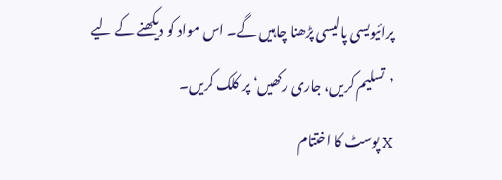پرائیویسی پالیسی پڑھنا چاہیں گے۔ اس مواد کو دیکھنے کے لیے ’تسلیم کریں، جاری رکھیں‘ پر کلک کریں۔
X پوسٹ کا اختتام